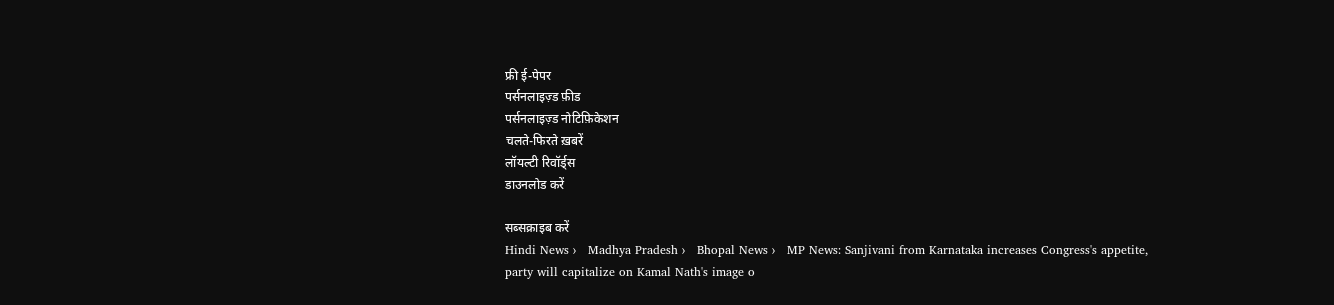फ्री ई-पेपर
पर्सनलाइज़्ड फ़ीड
पर्सनलाइज़्ड नोटिफ़िकेशन
चलते-फिरते ख़बरें
लॉयल्टी रिवॉर्ड्स
डाउनलोड करें

सब्सक्राइब करें
Hindi News ›   Madhya Pradesh ›   Bhopal News ›   MP News: Sanjivani from Karnataka increases Congress's appetite, party will capitalize on Kamal Nath's image o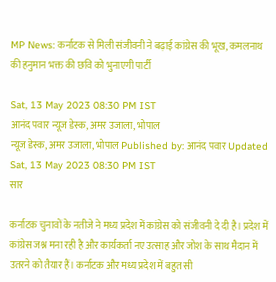MP News: कर्नाटक से मिली संजीवनी ने बढ़ाई कांग्रेस की भूख, कमलनाथ की हनुमान भक्त की छवि को भुनाएगी पार्टी

Sat, 13 May 2023 08:30 PM IST
आनंद पवार न्यूज डेस्क, अमर उजाला, भोपाल
न्यूज डेस्क, अमर उजाला, भोपाल Published by: आनंद पवार Updated Sat, 13 May 2023 08:30 PM IST
सार

कर्नाटक चुनावों के नतीजे ने मध्य प्रदेश में कांग्रेस को संजीवनी दे दी है। प्रदेश में कांग्रेस जश्न मना रही है और कार्यकर्ता नए उत्साह और जोश के साथ मैदान में उतरने को तैयार हैं। कर्नाटक और मध्य प्रदेश में बहुत सी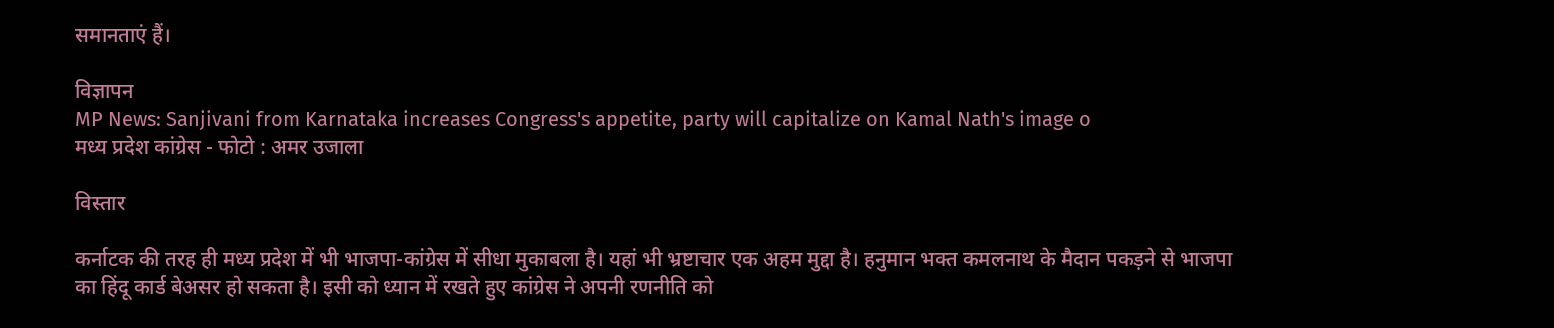समानताएं हैं।

विज्ञापन
MP News: Sanjivani from Karnataka increases Congress's appetite, party will capitalize on Kamal Nath's image o
मध्य प्रदेश कांग्रेस - फोटो : अमर उजाला

विस्तार

कर्नाटक की तरह ही मध्य प्रदेश में भी भाजपा-कांग्रेस में सीधा मुकाबला है। यहां भी भ्रष्टाचार एक अहम मुद्दा है। हनुमान भक्त कमलनाथ के मैदान पकड़ने से भाजपा का हिंदू कार्ड बेअसर हो सकता है। इसी को ध्यान में रखते हुए कांग्रेस ने अपनी रणनीति को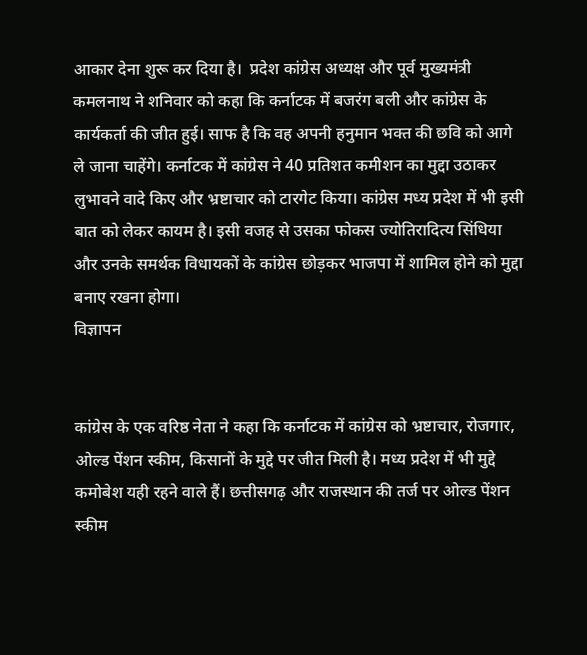आकार देना शुरू कर दिया है।  प्रदेश कांग्रेस अध्यक्ष और पूर्व मुख्यमंत्री कमलनाथ ने शनिवार को कहा कि कर्नाटक में बजरंग बली और कांग्रेस के कार्यकर्ता की जीत हुई। साफ है कि वह अपनी हनुमान भक्त की छवि को आगे ले जाना चाहेंगे। कर्नाटक में कांग्रेस ने 40 प्रतिशत कमीशन का मुद्दा उठाकर लुभावने वादे किए और भ्रष्टाचार को टारगेट किया। कांग्रेस मध्य प्रदेश में भी इसी बात को लेकर कायम है। इसी वजह से उसका फोकस ज्योतिरादित्य सिंधिया  और उनके समर्थक विधायकों के कांग्रेस छोड़कर भाजपा में शामिल होने को मुद्दा बनाए रखना होगा।
विज्ञापन


कांग्रेस के एक वरिष्ठ नेता ने कहा कि कर्नाटक में कांग्रेस को भ्रष्टाचार, रोजगार, ओल्ड पेंशन स्कीम, किसानों के मुद्दे पर जीत मिली है। मध्य प्रदेश में भी मुद्दे कमोबेश यही रहने वाले हैं। छत्तीसगढ़ और राजस्थान की तर्ज पर ओल्ड पेंशन स्कीम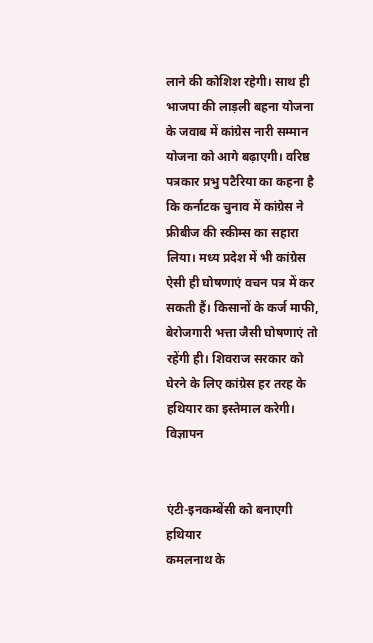लाने की कोशिश रहेगी। साथ ही भाजपा की लाड़ली बहना योजना के जवाब में कांग्रेस नारी सम्मान योजना को आगे बढ़ाएगी। वरिष्ठ पत्रकार प्रभु पटैरिया का कहना है कि कर्नाटक चुनाव में कांग्रेस ने फ्रीबीज की स्कीम्स का सहारा लिया। मध्य प्रदेश में भी कांग्रेस ऐसी ही घोषणाएं वचन पत्र में कर सकती हैं। किसानों के कर्ज माफी, बेरोजगारी भत्ता जैसी घोषणाएं तो रहेंगी ही। शिवराज सरकार को घेरने के लिए कांग्रेस हर तरह के हथियार का इस्तेमाल करेगी।
विज्ञापन


एंटी-इनकम्बेंसी को बनाएगी हथियार
कमलनाथ के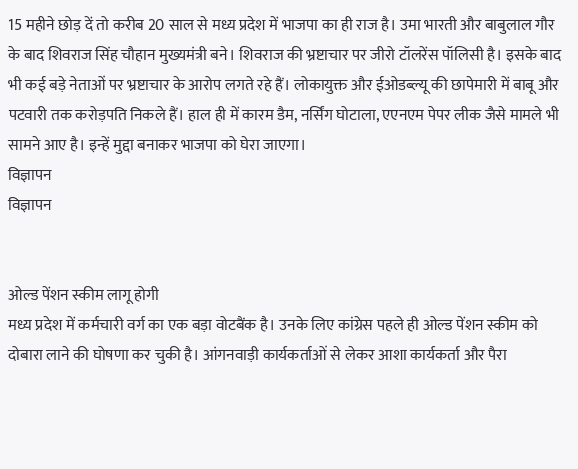15 महीने छोड़ दें तो करीब 20 साल से मध्य प्रदेश में भाजपा का ही राज है। उमा भारती और बाबुलाल गौर के बाद शिवराज सिंह चौहान मुख्यमंत्री बने। शिवराज की भ्रष्टाचार पर जीरो टॉलरेंस पॉलिसी है। इसके बाद भी कई बड़े नेताओं पर भ्रष्टाचार के आरोप लगते रहे हैं। लोकायुक्त और ईओडब्ल्यू की छापेमारी में बाबू और पटवारी तक करोड़पति निकले हैं। हाल ही में कारम डैम, नर्सिंग घोटाला, एएनएम पेपर लीक जैसे मामले भी सामने आए है। इन्हें मुद्दा बनाकर भाजपा को घेरा जाएगा।
विज्ञापन
विज्ञापन


ओल्ड पेंशन स्कीम लागू होगी
मध्य प्रदेश में कर्मचारी वर्ग का एक बड़ा वोटबैंक है। उनके लिए कांग्रेस पहले ही ओल्ड पेंशन स्कीम को दोबारा लाने की घोषणा कर चुकी है। आंगनवाड़ी कार्यकर्ताओं से लेकर आशा कार्यकर्ता और पैरा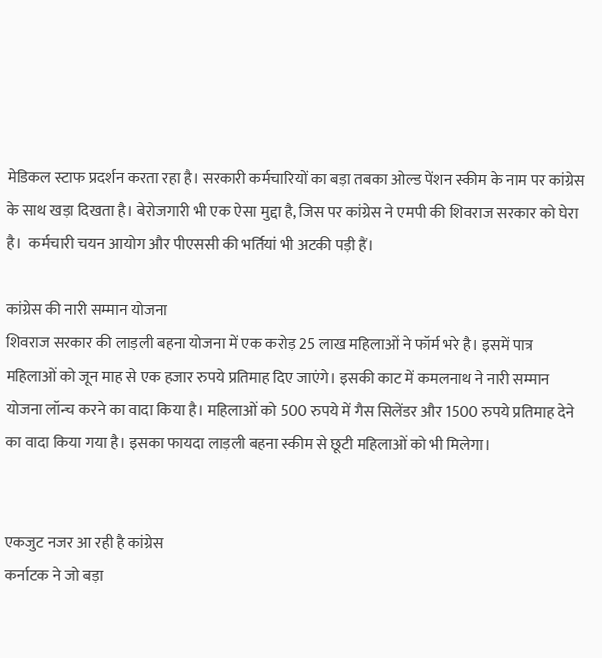मेडिकल स्टाफ प्रदर्शन करता रहा है। सरकारी कर्मचारियों का बड़ा तबका ओल्ड पेंशन स्कीम के नाम पर कांग्रेस के साथ खड़ा दिखता है। बेरोजगारी भी एक ऐसा मुद्दा है, जिस पर कांग्रेस ने एमपी की शिवराज सरकार को घेरा है।  कर्मचारी चयन आयोग और पीएससी की भर्तियां भी अटकी पड़ी हैं।

कांग्रेस की नारी सम्मान योजना
शिवराज सरकार की लाड़ली बहना योजना में एक करोड़ 25 लाख महिलाओं ने फॉर्म भरे है। इसमें पात्र महिलाओं को जून माह से एक हजार रुपये प्रतिमाह दिए जाएंगे। इसकी काट में कमलनाथ ने नारी सम्मान योजना लॉन्च करने का वादा किया है। महिलाओं को 500 रुपये में गैस सिलेंडर और 1500 रुपये प्रतिमाह देने का वादा किया गया है। इसका फायदा लाड़ली बहना स्कीम से छूटी महिलाओं को भी मिलेगा।


एकजुट नजर आ रही है कांग्रेस
कर्नाटक ने जो बड़ा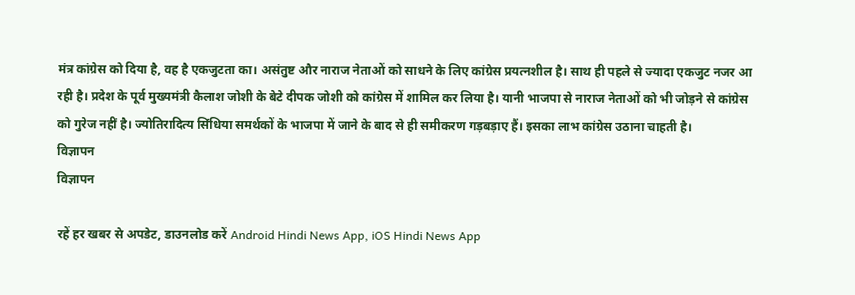मंत्र कांग्रेस को दिया है, वह है एकजुटता का। असंतुष्ट और नाराज नेताओं को साधने के लिए कांग्रेस प्रयत्नशील है। साथ ही पहले से ज्यादा एकजुट नजर आ रही है। प्रदेश के पूर्व मुख्यमंत्री कैलाश जोशी के बेटे दीपक जोशी को कांग्रेस में शामिल कर लिया है। यानी भाजपा से नाराज नेताओं को भी जोड़ने से कांग्रेस को गुरेज नहीं है। ज्योतिरादित्य सिंधिया समर्थकों के भाजपा में जाने के बाद से ही समीकरण गड़बड़ाए हैं। इसका लाभ कांग्रेस उठाना चाहती है।
विज्ञापन
विज्ञापन

रहें हर खबर से अपडेट, डाउनलोड करें Android Hindi News App, iOS Hindi News App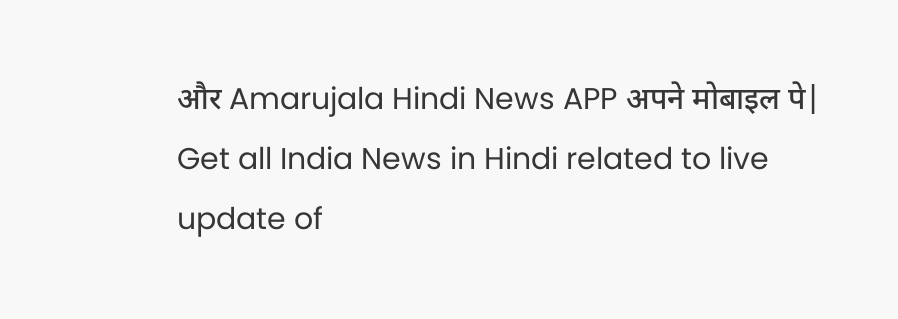और Amarujala Hindi News APP अपने मोबाइल पे|
Get all India News in Hindi related to live update of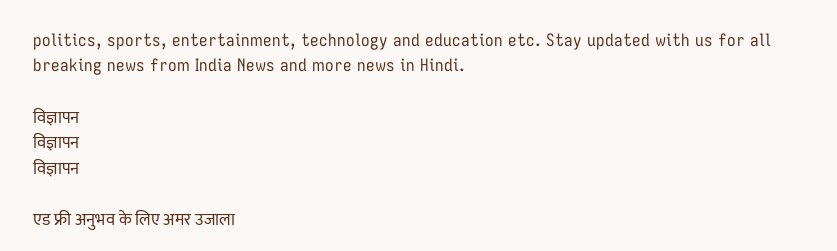politics, sports, entertainment, technology and education etc. Stay updated with us for all breaking news from India News and more news in Hindi.

विज्ञापन
विज्ञापन
विज्ञापन

एड फ्री अनुभव के लिए अमर उजाला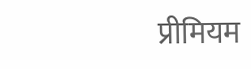प्रीमियम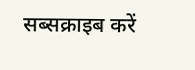सब्सक्राइब करें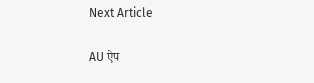Next Article

AU ऐप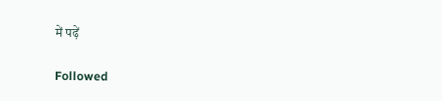में पढ़ें

Followed